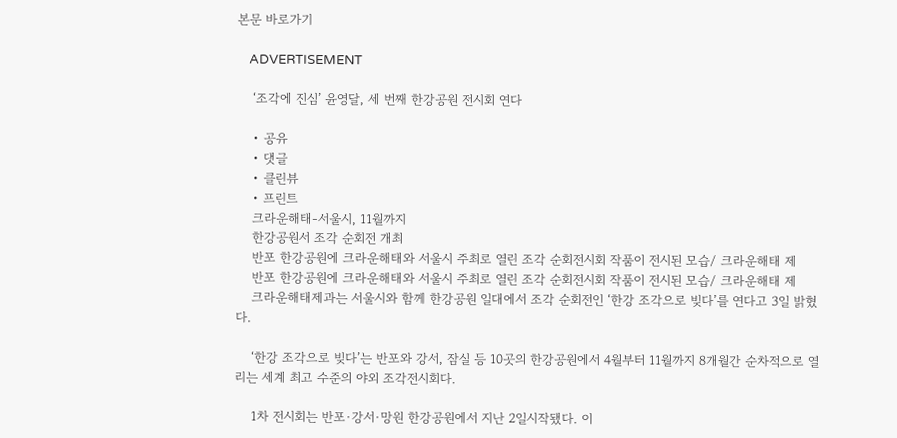본문 바로가기

    ADVERTISEMENT

    ‘조각에 진심’ 윤영달, 세 번째 한강공원 전시회 연다

    • 공유
    • 댓글
    • 클린뷰
    • 프린트
    크라운해태-서울시, 11월까지
    한강공원서 조각 순회전 개최
    반포 한강공원에 크라운해태와 서울시 주최로 열린 조각 순회전시회 작품이 전시된 모습/ 크라운해태 제
    반포 한강공원에 크라운해태와 서울시 주최로 열린 조각 순회전시회 작품이 전시된 모습/ 크라운해태 제
    크라운해태제과는 서울시와 함께 한강공원 일대에서 조각 순회전인 ‘한강 조각으로 빚다’를 연다고 3일 밝혔다.

    ‘한강 조각으로 빚다’는 반포와 강서, 잠실 등 10곳의 한강공원에서 4월부터 11월까지 8개월간 순차적으로 열리는 세계 최고 수준의 야외 조각전시회다.

    1차 전시회는 반포·강서·망원 한강공원에서 지난 2일시작됐다. 이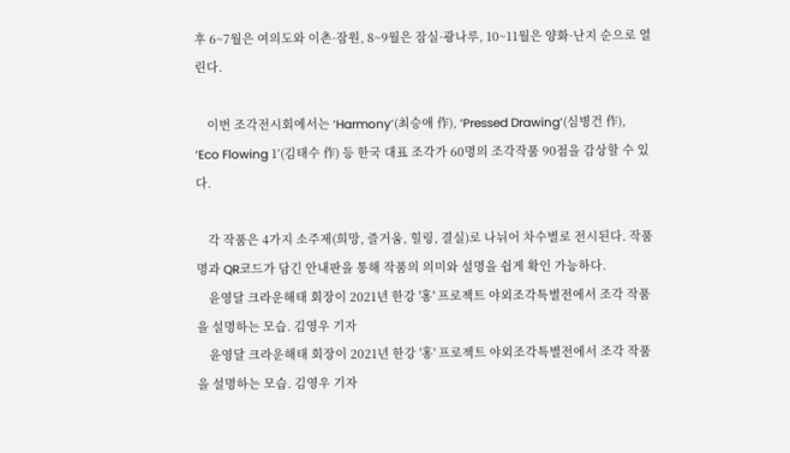후 6~7월은 여의도와 이촌·잠원, 8~9월은 잠실·광나루, 10~11월은 양화·난지 순으로 열린다.

    이번 조각전시회에서는 ‘Harmony’(최승애 作), ‘Pressed Drawing’(심병건 作), ‘Eco Flowing 1’(김태수 作) 등 한국 대표 조각가 60명의 조각작품 90점을 감상할 수 있다.

    각 작품은 4가지 소주제(희망, 즐거움, 힐링, 결실)로 나뉘어 차수별로 전시된다. 작품명과 QR코드가 담긴 안내판을 통해 작품의 의미와 설명을 쉽게 확인 가능하다.
    윤영달 크라운해태 회장이 2021년 한강 '홍' 프로젝트 야외조각특별전에서 조각 작품을 설명하는 모습. 김영우 기자
    윤영달 크라운해태 회장이 2021년 한강 '홍' 프로젝트 야외조각특별전에서 조각 작품을 설명하는 모습. 김영우 기자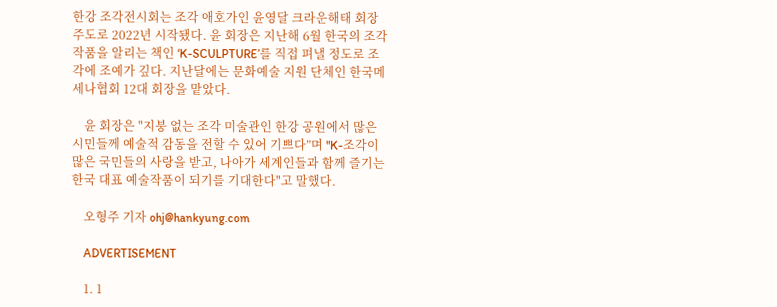한강 조각전시회는 조각 애호가인 윤영달 크라운해태 회장 주도로 2022년 시작됐다. 윤 회장은 지난해 6월 한국의 조각 작품을 알리는 책인 ‘K-SCULPTURE’를 직접 펴낼 정도로 조각에 조예가 깊다. 지난달에는 문화예술 지원 단체인 한국메세나협회 12대 회장을 맡았다.

    윤 회장은 "지붕 없는 조각 미술관인 한강 공원에서 많은 시민들께 예술적 감동을 전할 수 있어 기쁘다”며 "K-조각이 많은 국민들의 사랑을 받고, 나아가 세계인들과 함께 즐기는 한국 대표 예술작품이 되기를 기대한다"고 말했다.

    오형주 기자 ohj@hankyung.com

    ADVERTISEMENT

    1. 1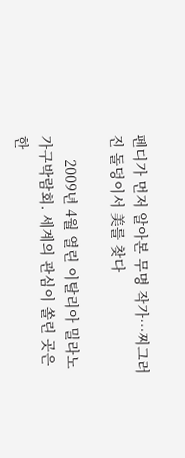펜디가 먼저 알아본 무명 작가…찌그러진 돌덩이서 美를 찾다

      2009년 4월 열린 이탈리아 밀라노 가구박람회. 세계의 관심이 쏠린 곳은 한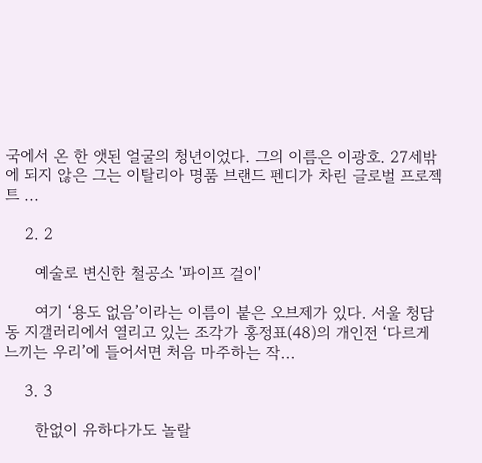국에서 온 한 앳된 얼굴의 청년이었다. 그의 이름은 이광호. 27세밖에 되지 않은 그는 이탈리아 명품 브랜드 펜디가 차린 글로벌 프로젝트 ...

    2. 2

      예술로 변신한 철공소 '파이프 걸이'

      여기 ‘용도 없음’이라는 이름이 붙은 오브제가 있다. 서울 청담동 지갤러리에서 열리고 있는 조각가 홍정표(48)의 개인전 ‘다르게 느끼는 우리’에 들어서면 처음 마주하는 작...

    3. 3

      한없이 유하다가도 놀랄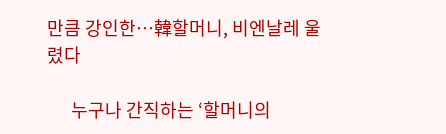만큼 강인한…韓할머니, 비엔날레 울렸다

      누구나 간직하는 ‘할머니의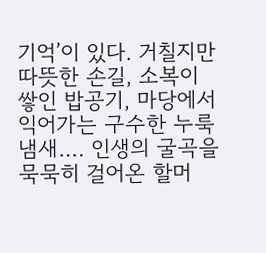기억’이 있다. 거칠지만 따뜻한 손길, 소복이 쌓인 밥공기, 마당에서 익어가는 구수한 누룩 냄새…. 인생의 굴곡을 묵묵히 걸어온 할머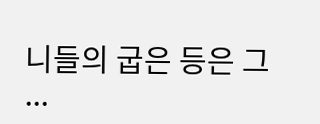니들의 굽은 등은 그 ...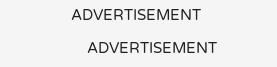ADVERTISEMENT

    ADVERTISEMENT